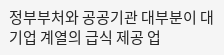정부부처와 공공기관 대부분이 대기업 계열의 급식 제공 업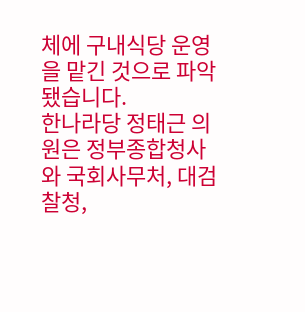체에 구내식당 운영을 맡긴 것으로 파악됐습니다.
한나라당 정태근 의원은 정부종합청사와 국회사무처, 대검찰청,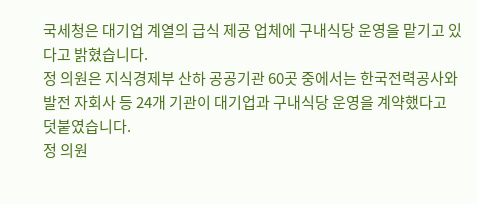국세청은 대기업 계열의 급식 제공 업체에 구내식당 운영을 맡기고 있다고 밝혔습니다.
정 의원은 지식경제부 산하 공공기관 60곳 중에서는 한국전력공사와 발전 자회사 등 24개 기관이 대기업과 구내식당 운영을 계약했다고 덧붙였습니다.
정 의원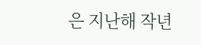은 지난해 작년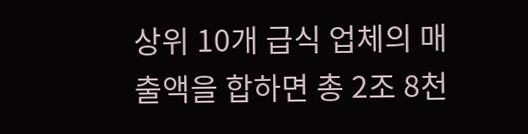상위 10개 급식 업체의 매출액을 합하면 총 2조 8천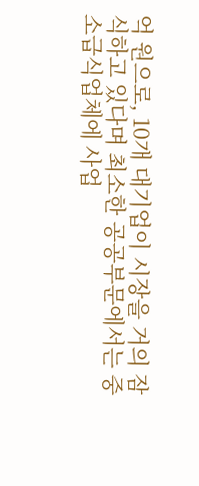억 원으로, 10개 대기업이 시장을 거의 잠식하고 있다며 최소한 공공부문에서는 중소급식업체에 사업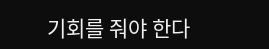기회를 줘야 한다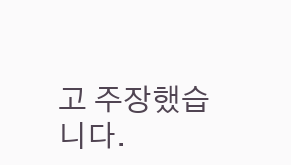고 주장했습니다.